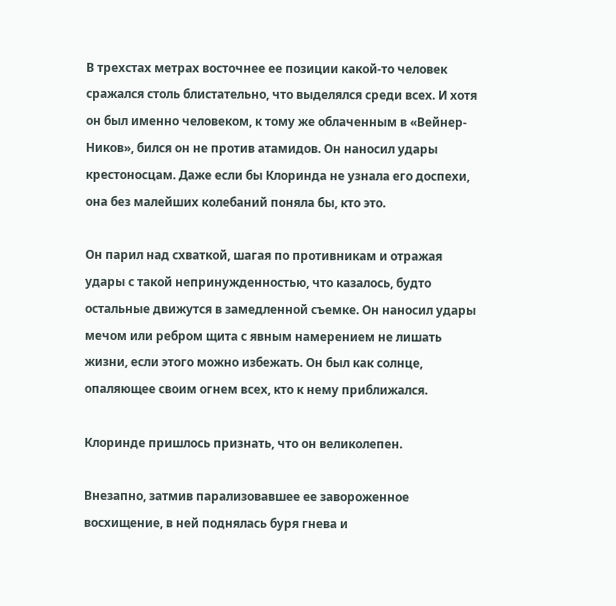В трехстах метрах восточнее ее позиции какой-то человек сражался столь блистательно, что выделялся среди всех. И хотя он был именно человеком, к тому же облаченным в «Вейнер-Ников», бился он не против атамидов. Он наносил удары крестоносцам. Даже если бы Клоринда не узнала его доспехи, она без малейших колебаний поняла бы, кто это.

Он парил над схваткой, шагая по противникам и отражая удары с такой непринужденностью, что казалось, будто остальные движутся в замедленной съемке. Он наносил удары мечом или ребром щита с явным намерением не лишать жизни, если этого можно избежать. Он был как солнце, опаляющее своим огнем всех, кто к нему приближался.

Клоринде пришлось признать, что он великолепен.

Внезапно, затмив парализовавшее ее завороженное восхищение, в ней поднялась буря гнева и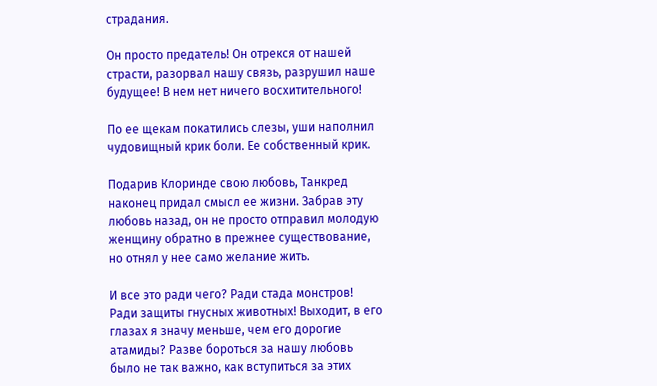страдания.

Он просто предатель! Он отрекся от нашей страсти, разорвал нашу связь, разрушил наше будущее! В нем нет ничего восхитительного!

По ее щекам покатились слезы, уши наполнил чудовищный крик боли. Ее собственный крик.

Подарив Клоринде свою любовь, Танкред наконец придал смысл ее жизни. Забрав эту любовь назад, он не просто отправил молодую женщину обратно в прежнее существование, но отнял у нее само желание жить.

И все это ради чего? Ради стада монстров! Ради защиты гнусных животных! Выходит, в его глазах я значу меньше, чем его дорогие атамиды? Разве бороться за нашу любовь было не так важно, как вступиться за этих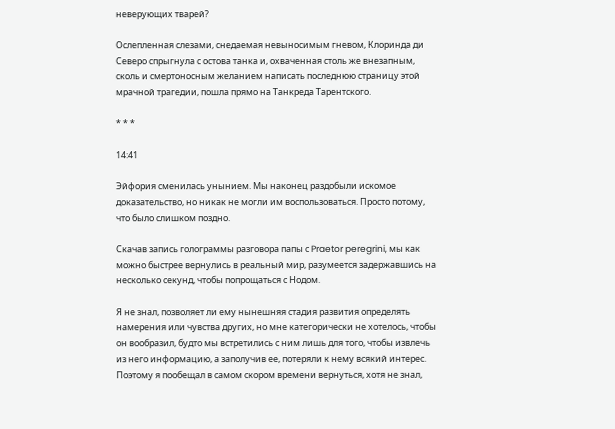неверующих тварей?

Ослепленная слезами, снедаемая невыносимым гневом, Клоринда ди Северо спрыгнула с остова танка и, охваченная столь же внезапным, сколь и смертоносным желанием написать последнюю страницу этой мрачной трагедии, пошла прямо на Танкреда Тарентского.

* * *

14:41

Эйфория сменилась унынием. Мы наконец раздобыли искомое доказательство, но никак не могли им воспользоваться. Просто потому, что было слишком поздно.

Скачав запись голограммы разговора папы с Praetor peregrini, мы как можно быстрее вернулись в реальный мир, разумеется задержавшись на несколько секунд, чтобы попрощаться с Нодом.

Я не знал, позволяет ли ему нынешняя стадия развития определять намерения или чувства других, но мне категорически не хотелось, чтобы он вообразил, будто мы встретились с ним лишь для того, чтобы извлечь из него информацию, а заполучив ее, потеряли к нему всякий интерес. Поэтому я пообещал в самом скором времени вернуться, хотя не знал,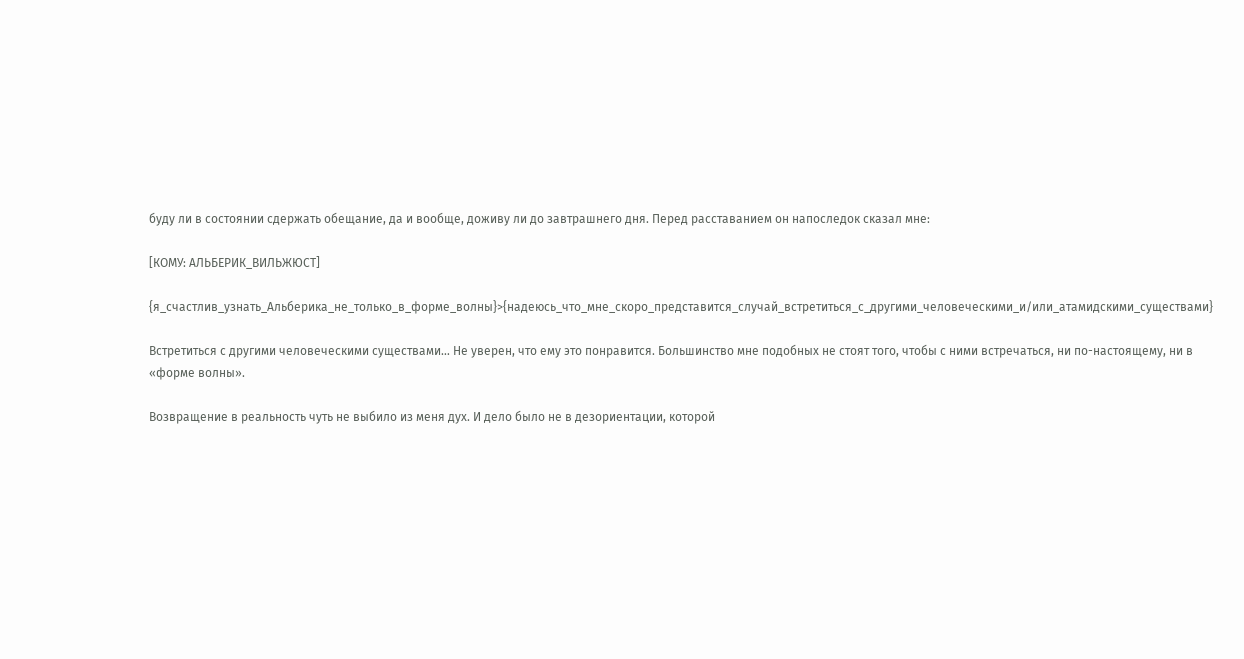буду ли в состоянии сдержать обещание, да и вообще, доживу ли до завтрашнего дня. Перед расставанием он напоследок сказал мне:

[КОМУ: АЛЬБЕРИК_ВИЛЬЖЮСТ]

{я_счастлив_узнать_Альберика_не_только_в_форме_волны}>{надеюсь_что_мне_скоро_представится_случай_встретиться_с_другими_человеческими_и/или_атамидскими_существами}

Встретиться с другими человеческими существами… Не уверен, что ему это понравится. Большинство мне подобных не стоят того, чтобы с ними встречаться, ни по-настоящему, ни в «форме волны».

Возвращение в реальность чуть не выбило из меня дух. И дело было не в дезориентации, которой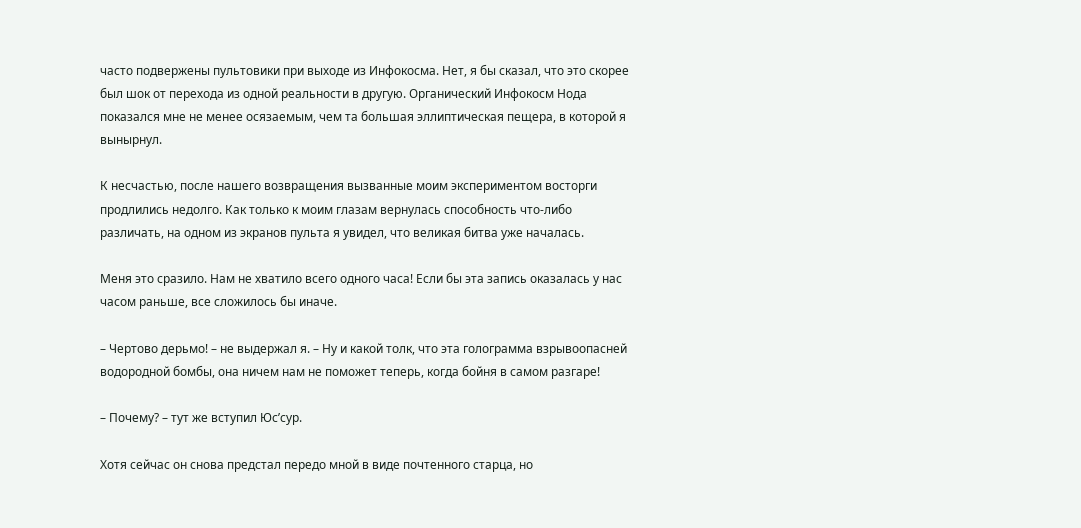часто подвержены пультовики при выходе из Инфокосма. Нет, я бы сказал, что это скорее был шок от перехода из одной реальности в другую. Органический Инфокосм Нода показался мне не менее осязаемым, чем та большая эллиптическая пещера, в которой я вынырнул.

К несчастью, после нашего возвращения вызванные моим экспериментом восторги продлились недолго. Как только к моим глазам вернулась способность что-либо различать, на одном из экранов пульта я увидел, что великая битва уже началась.

Меня это сразило. Нам не хватило всего одного часа! Если бы эта запись оказалась у нас часом раньше, все сложилось бы иначе.

– Чертово дерьмо! – не выдержал я. – Ну и какой толк, что эта голограмма взрывоопасней водородной бомбы, она ничем нам не поможет теперь, когда бойня в самом разгаре!

– Почему? – тут же вступил Юс’сур.

Хотя сейчас он снова предстал передо мной в виде почтенного старца, но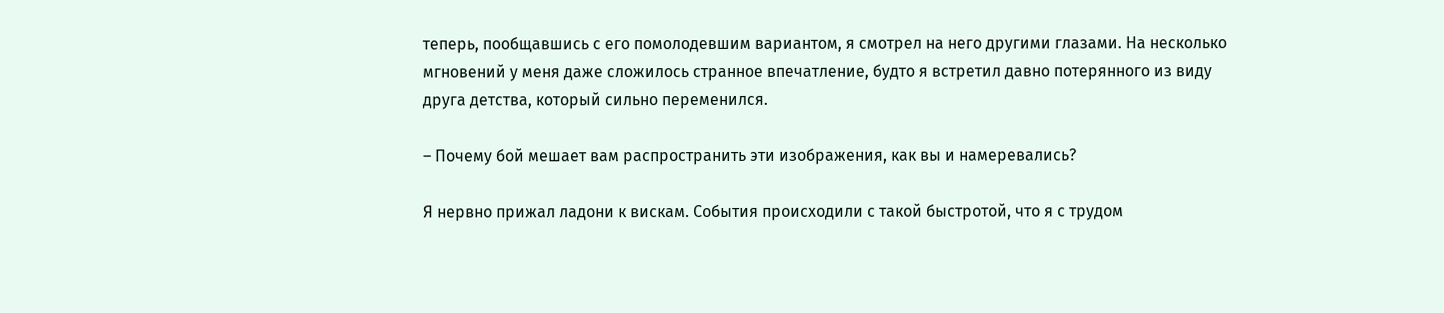теперь, пообщавшись с его помолодевшим вариантом, я смотрел на него другими глазами. На несколько мгновений у меня даже сложилось странное впечатление, будто я встретил давно потерянного из виду друга детства, который сильно переменился.

– Почему бой мешает вам распространить эти изображения, как вы и намеревались?

Я нервно прижал ладони к вискам. События происходили с такой быстротой, что я с трудом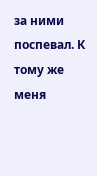за ними поспевал. К тому же меня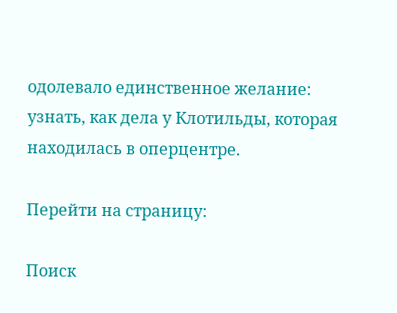одолевало единственное желание: узнать, как дела у Клотильды, которая находилась в оперцентре.

Перейти на страницу:

Поиск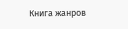Книга жанров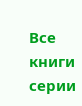Все книги серии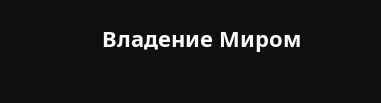Владение Миром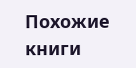Похожие книги